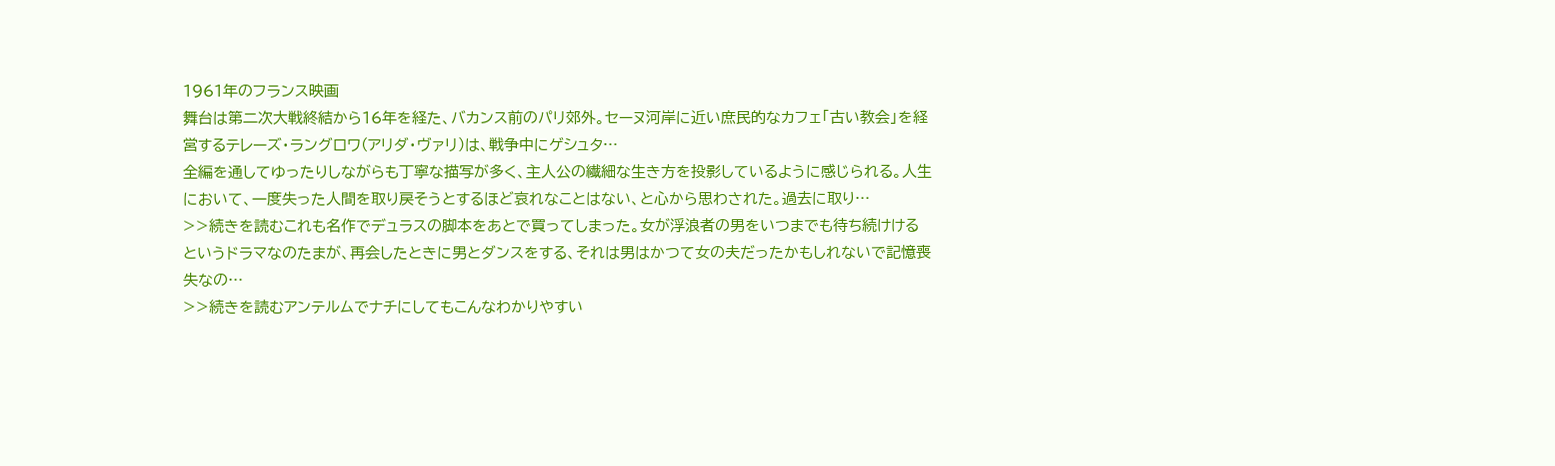1961年のフランス映画
舞台は第二次大戦終結から16年を経た、バカンス前のパリ郊外。セーヌ河岸に近い庶民的なカフェ「古い教会」を経営するテレーズ・ラングロワ(アリダ・ヴァリ)は、戦争中にゲシュタ…
全編を通してゆったりしながらも丁寧な描写が多く、主人公の繊細な生き方を投影しているように感じられる。人生において、一度失った人間を取り戻そうとするほど哀れなことはない、と心から思わされた。過去に取り…
>>続きを読むこれも名作でデュラスの脚本をあとで買ってしまった。女が浮浪者の男をいつまでも待ち続けけるというドラマなのたまが、再会したときに男とダンスをする、それは男はかつて女の夫だったかもしれないで記憶喪失なの…
>>続きを読むアンテルムでナチにしてもこんなわかりやすい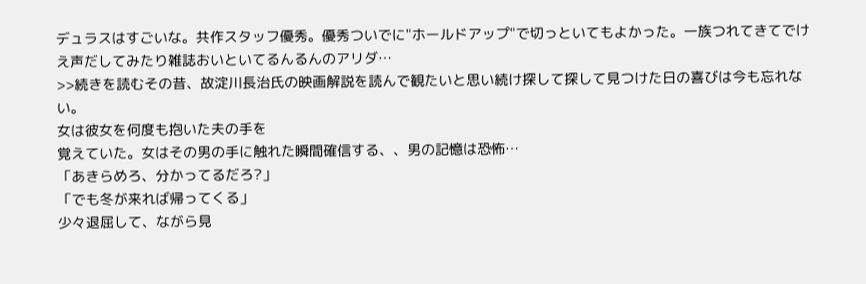デュラスはすごいな。共作スタッフ優秀。優秀ついでに"ホールドアップ"で切っといてもよかった。一族つれてきてでけえ声だしてみたり雑誌おいといてるんるんのアリダ…
>>続きを読むその昔、故淀川長治氏の映画解説を読んで観たいと思い続け探して探して見つけた日の喜びは今も忘れない。
女は彼女を何度も抱いた夫の手を
覚えていた。女はその男の手に触れた瞬間確信する、、男の記憶は恐怖…
「あきらめろ、分かってるだろ?」
「でも冬が来れば帰ってくる」
少々退屈して、ながら見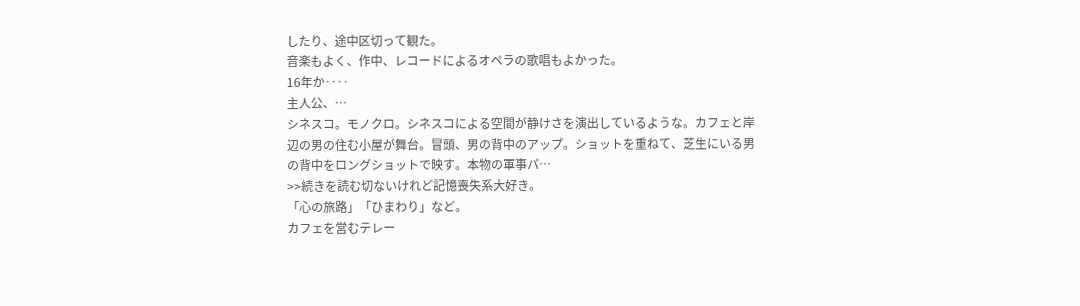したり、途中区切って観た。
音楽もよく、作中、レコードによるオペラの歌唱もよかった。
16年か‥‥
主人公、…
シネスコ。モノクロ。シネスコによる空間が静けさを演出しているような。カフェと岸辺の男の住む小屋が舞台。冒頭、男の背中のアップ。ショットを重ねて、芝生にいる男の背中をロングショットで映す。本物の軍事パ…
>>続きを読む切ないけれど記憶喪失系大好き。
「心の旅路」「ひまわり」など。
カフェを営むテレー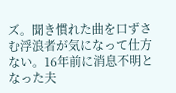ズ。聞き慣れた曲を口ずさむ浮浪者が気になって仕方ない。16年前に消息不明となった夫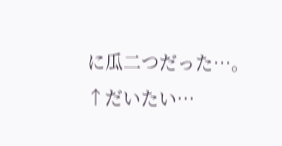に瓜二つだった…。
↑だいたい…